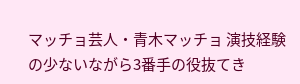マッチョ芸人・青木マッチョ 演技経験の少ないながら3番手の役抜てき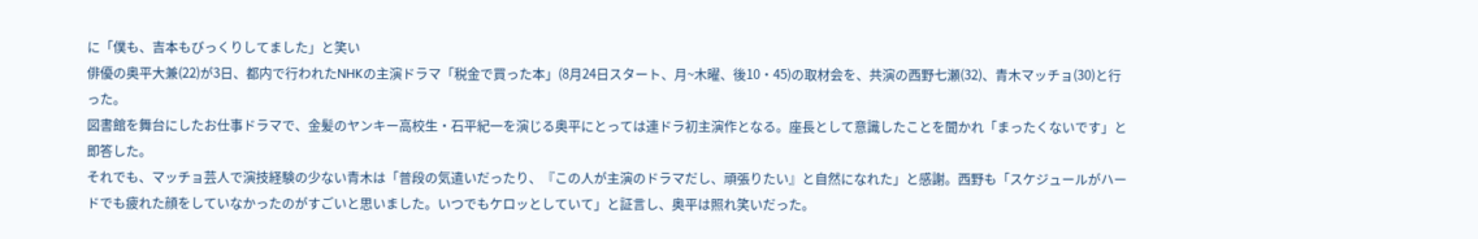に「僕も、吉本もびっくりしてました」と笑い
俳優の奥平大兼(22)が3日、都内で行われたNHKの主演ドラマ「税金で買った本」(8月24日スタート、月~木曜、後10・45)の取材会を、共演の西野七瀬(32)、青木マッチョ(30)と行った。
図書館を舞台にしたお仕事ドラマで、金髪のヤンキー高校生・石平紀一を演じる奥平にとっては連ドラ初主演作となる。座長として意識したことを聞かれ「まったくないです」と即答した。
それでも、マッチョ芸人で演技経験の少ない青木は「普段の気遣いだったり、『この人が主演のドラマだし、頑張りたい』と自然になれた」と感謝。西野も「スケジュールがハードでも疲れた顔をしていなかったのがすごいと思いました。いつでもケロッとしていて」と証言し、奥平は照れ笑いだった。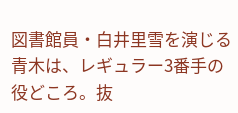図書館員・白井里雪を演じる青木は、レギュラー3番手の役どころ。抜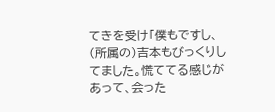てきを受け「僕もですし、(所属の)吉本もびっくりしてました。慌ててる感じがあって、会った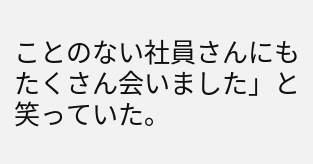ことのない社員さんにもたくさん会いました」と笑っていた。